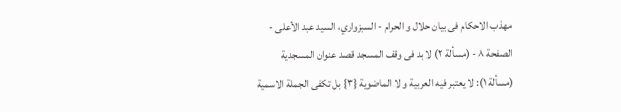مهذب الاحکام فی بیان حلال و الحرام - السبزواري، السيد عبد الأعلى - الصفحة ٨ - (مسألة ٢) لا بد فی وقف المسجد قصد عنوان المسجدیة
(مسألة ١): لا یعتبر فیه العربیة و لا الماضویة {٣} بل تکفی الجملة الاسمیة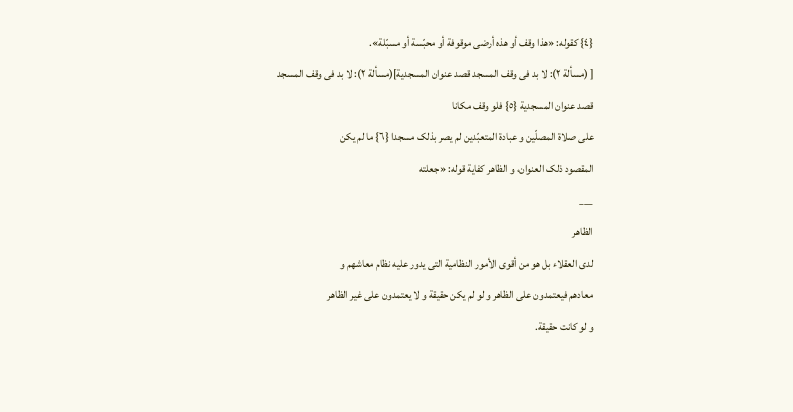{٤} کقوله: «هذا وقف أو هذه أرضی موقوفة أو محبّسة أو مسبّلة».
[ (مسألة ٢): لا بد فی وقف المسجد قصد عنوان المسجدیة](مسألة ٢): لا بد فی وقف المسجد قصد عنوان المسجدیة {٥} فلو وقف مکانا
علی صلاة المصلّین و عبادة المتعبّدین لم یصر بذلک مسجدا {٦} ما لم یکن
المقصود ذلک العنوان، و الظاهر کفایة قوله: «جعلته
___
الظاهر
لدی العقلاء بل هو من أقوی الأمور النظامیة التی یدور علیه نظام معاشهم و
معادهم فیعتمدون علی الظاهر و لو لم یکن حقیقة و لا یعتمدون علی غیر الظاهر
و لو کانت حقیقة.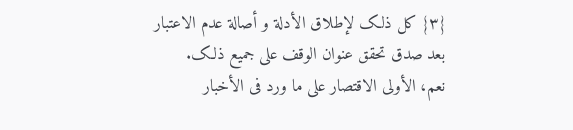{٣} کل ذلک لإطلاق الأدلة و أصالة عدم الاعتبار بعد صدق تحقق عنوان الوقف علی جمیع ذلک.
نعم، الأولی الاقتصار علی ما ورد فی الأخبار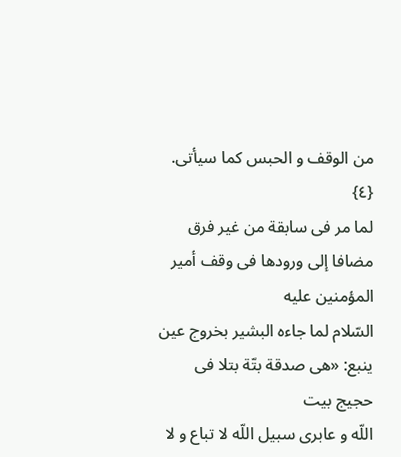من الوقف و الحبس کما سیأتی.
{٤}
لما مر فی سابقة من غیر فرق مضافا إلی ورودها فی وقف أمیر المؤمنین علیه
السّلام لما جاءه البشیر بخروج عین ینبع: «هی صدقة بتّة بتلا فی حجیج بیت
اللّه و عابری سبیل اللّه لا تباع و لا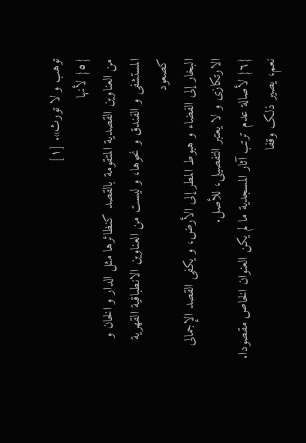توهب و لا تورث». [١]
{٥} لأنها
من العناوین القصدیة المتقومة بالقصد کنظائرها مثل الدار و الخان و
المستشفی و الفندق و نحوها، و لیست من العناوین الانطباقیة القهریة کصعود
البخار إلی الفضاء و هبوط المطر إلی الأرض، و یکفی القصد الإجمالی
الارتکازی و لا یعتبر التفصیلی، للأصل.
{٦} لأصالة عدم ترتب آثار المسجدیة ما لم یکن العنوان الخاص مقصودا.
نعم، یصیر ذلک وقفا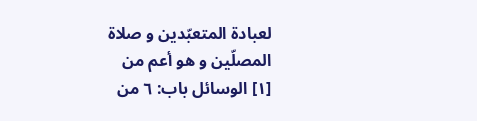لعبادة المتعبّدین و صلاة المصلّین و هو أعم من
[١] الوسائل باب: ٦ من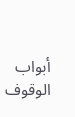أبواب الوقوف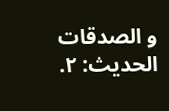و الصدقات الحدیث: ٢.